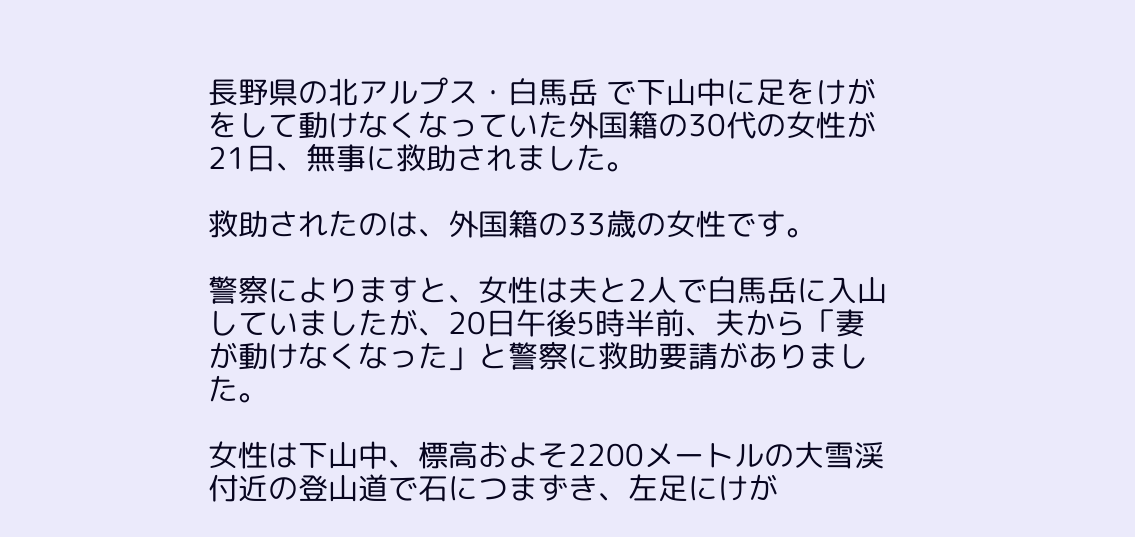長野県の北アルプス・白馬岳 で下山中に足をけがをして動けなくなっていた外国籍の30代の女性が21日、無事に救助されました。

救助されたのは、外国籍の33歳の女性です。

警察によりますと、女性は夫と2人で白馬岳に入山していましたが、20日午後5時半前、夫から「妻が動けなくなった」と警察に救助要請がありました。

女性は下山中、標高およそ2200メートルの大雪渓付近の登山道で石につまずき、左足にけが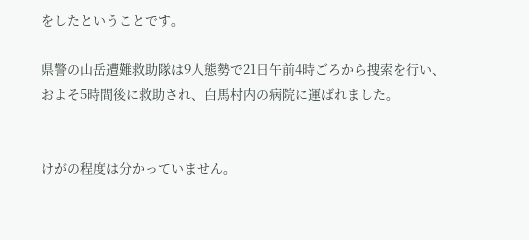をしたということです。

県警の山岳遭難救助隊は9人態勢で21日午前4時ごろから捜索を行い、およそ5時間後に救助され、白馬村内の病院に運ばれました。


けがの程度は分かっていません。